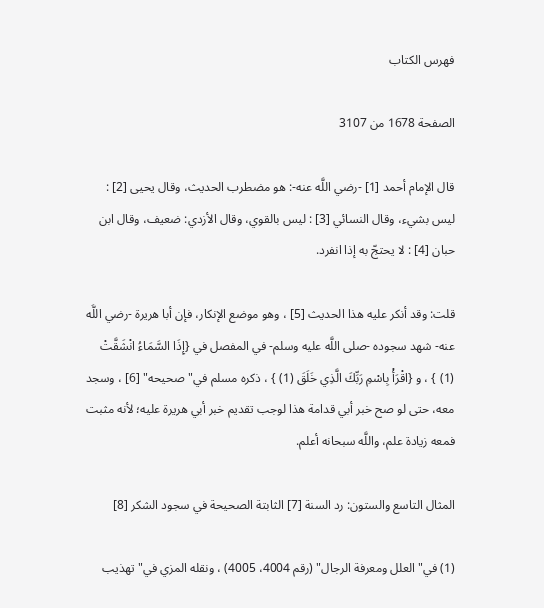فهرس الكتاب

الصفحة 1678 من 3107

قال الإمام أحمد [1] -رضي اللَّه عنه-: هو مضطرب الحديث، وقال يحيى [2] : ليس بشيء، وقال النسائي [3] : ليس بالقوي، وقال الأزدي: ضعيف، وقال ابن حبان [4] : لا يحتجّ به إذا انفرد.

قلت: وقد أنكر عليه هذا الحديث [5] ، وهو موضع الإنكار، فإن أبا هريرة -رضي اللَّه عنه- شهد سجوده -صلى اللَّه عليه وسلم- في المفصل في {إِذَا السَّمَاءُ انْشَقَّتْ (1) } ، و {اقْرَأْ بِاسْمِ رَبِّكَ الَّذِي خَلَقَ (1) } ، ذكره مسلم في"صحيحه" [6] ، وسجد معه، حتى لو صح خبر أبي قدامة هذا لوجب تقديم خبر أبي هريرة عليه؛ لأنه مثبت فمعه زيادة علم، واللَّه سبحانه أعلم.

المثال التاسع والستون: رد السنة [7] الثابتة الصحيحة في سجود الشكر [8]

(1) في"العلل ومعرفة الرجال" (رقم 4004، 4005) ، ونقله المزي في"تهذيب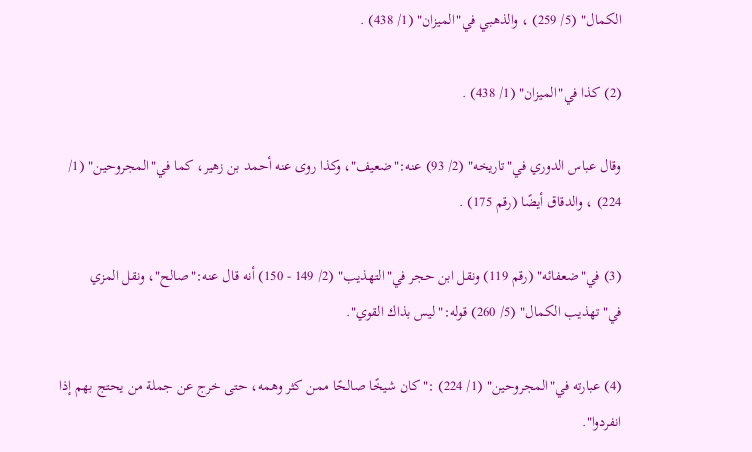الكمال" (5/ 259) ، والذهبي في"الميزان" (1/ 438) .

(2) كذا في"الميزان" (1/ 438) .

وقال عباس الدوري في"تاريخه" (2/ 93) عنه:"ضعيف"، وكذا روى عنه أحمد بن زهير، كما في"المجروحين" (1/ 224) ، والدقاق أيضًا (رقم 175) .

(3) في"ضعفائه" (رقم 119) ونقل ابن حجر في"التهذيب" (2/ 149 - 150) أنه قال عنه:"صالح"، ونقل المزي في"تهذيب الكمال" (5/ 260) قوله:"ليس بذاك القوي".

(4) عبارته في"المجروحين" (1/ 224) :"كان شيخًا صالحًا ممن كثر وهمه، حتى خرج عن جملة من يحتج بهم إذا انفردوا".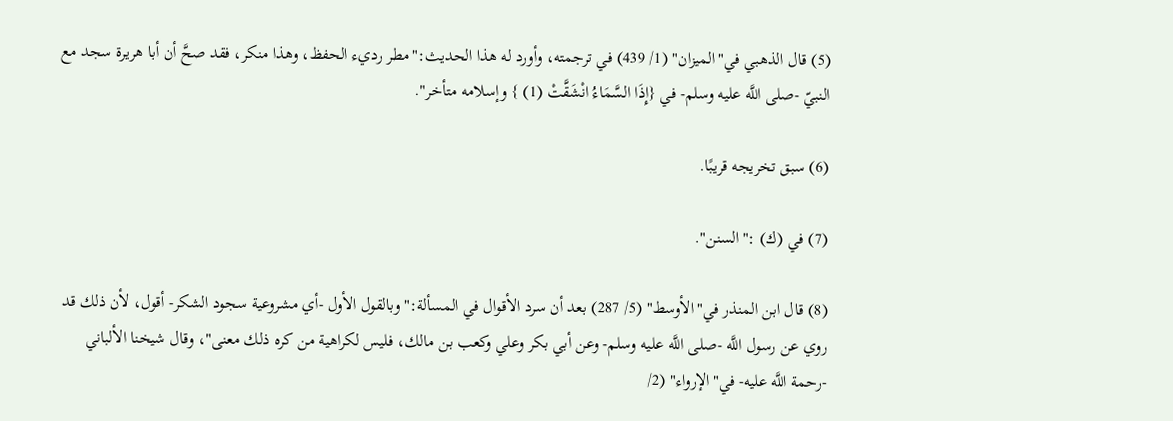(5) قال الذهبي في"الميزان" (1/ 439) في ترجمته، وأورد له هذا الحديث:"مطر رديء الحفظ، وهذا منكر، فقد صحَّ أن أبا هريرة سجد مع النبيّ -صلى اللَّه عليه وسلم- في {إِذَا السَّمَاءُ انْشَقَّتْ (1) } وإسلامه متأخر".

(6) سبق تخريجه قريبًا.

(7) في (ك) :"السنن".

(8) قال ابن المنذر في"الأوسط" (5/ 287) بعد أن سرد الأقوال في المسألة:"وبالقول الأول -أي مشروعية سجود الشكر- أقول، لأن ذلك قد روي عن رسول اللَّه -صلى اللَّه عليه وسلم- وعن أبي بكر وعلي وكعب بن مالك، فليس لكراهية من كره ذلك معنى"، وقال شيخنا الألباني -رحمة اللَّه عليه- في"الإرواء" (2/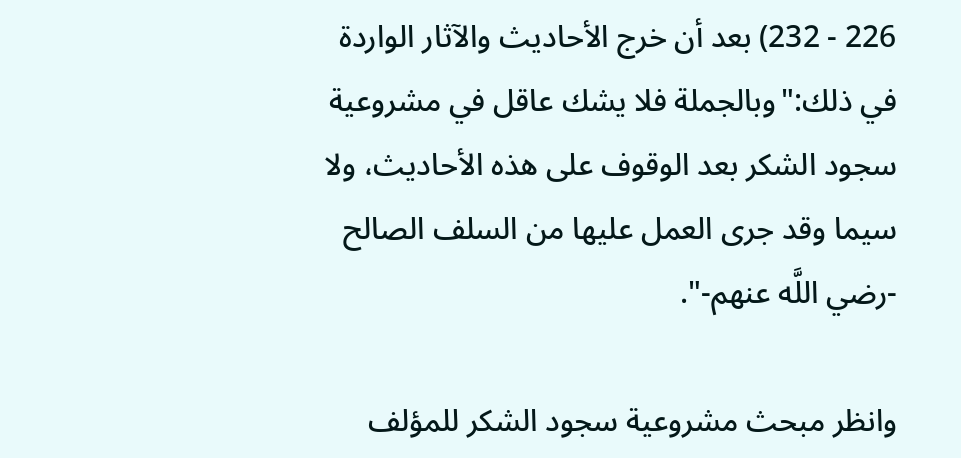226 - 232) بعد أن خرج الأحاديث والآثار الواردة في ذلك:"وبالجملة فلا يشك عاقل في مشروعية سجود الشكر بعد الوقوف على هذه الأحاديث، ولا سيما وقد جرى العمل عليها من السلف الصالح -رضي اللَّه عنهم-".

وانظر مبحث مشروعية سجود الشكر للمؤلف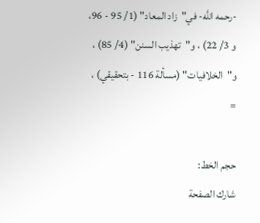-رحمه اللَّه- في"زاد المعاد" (1/ 95 - 96، و 3/ 22) ، و"تهذيب السنن" (4/ 85) ، و"الخلافيات" (مسألة 116 - بتحقيقي) ، =

حجم الخط:
شارك الصفحة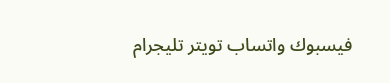فيسبوك واتساب تويتر تليجرام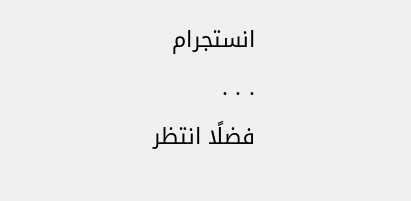انستجرام
. . .
فضلًا انتظر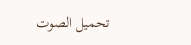تحميل الصوت